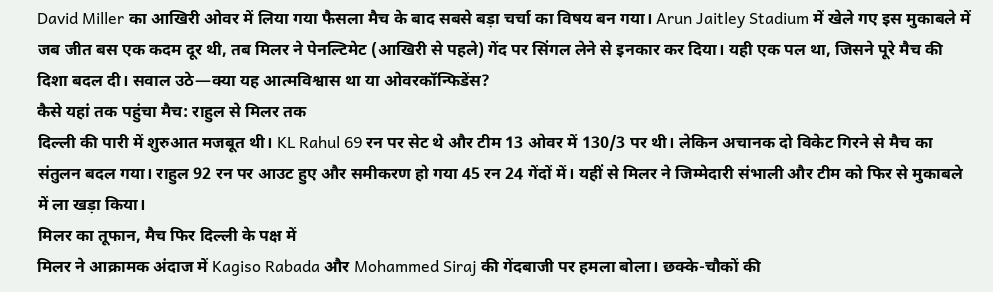David Miller का आखिरी ओवर में लिया गया फैसला मैच के बाद सबसे बड़ा चर्चा का विषय बन गया। Arun Jaitley Stadium में खेले गए इस मुकाबले में जब जीत बस एक कदम दूर थी, तब मिलर ने पेनल्टिमेट (आखिरी से पहले) गेंद पर सिंगल लेने से इनकार कर दिया। यही एक पल था, जिसने पूरे मैच की दिशा बदल दी। सवाल उठे—क्या यह आत्मविश्वास था या ओवरकॉन्फिडेंस?
कैसे यहां तक पहुंचा मैच: राहुल से मिलर तक
दिल्ली की पारी में शुरुआत मजबूत थी। KL Rahul 69 रन पर सेट थे और टीम 13 ओवर में 130/3 पर थी। लेकिन अचानक दो विकेट गिरने से मैच का संतुलन बदल गया। राहुल 92 रन पर आउट हुए और समीकरण हो गया 45 रन 24 गेंदों में। यहीं से मिलर ने जिम्मेदारी संभाली और टीम को फिर से मुकाबले में ला खड़ा किया।
मिलर का तूफान, मैच फिर दिल्ली के पक्ष में
मिलर ने आक्रामक अंदाज में Kagiso Rabada और Mohammed Siraj की गेंदबाजी पर हमला बोला। छक्के-चौकों की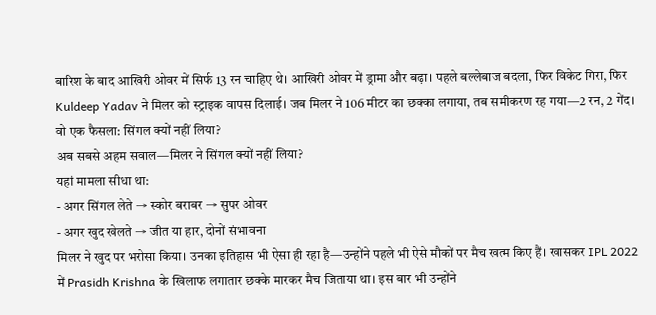बारिश के बाद आखिरी ओवर में सिर्फ 13 रन चाहिए थे। आखिरी ओवर में ड्रामा और बढ़ा। पहले बल्लेबाज बदला, फिर विकेट गिरा, फिर Kuldeep Yadav ने मिलर को स्ट्राइक वापस दिलाई। जब मिलर ने 106 मीटर का छक्का लगाया, तब समीकरण रह गया—2 रन, 2 गेंद।
वो एक फैसला: सिंगल क्यों नहीं लिया?
अब सबसे अहम सवाल—मिलर ने सिंगल क्यों नहीं लिया?
यहां मामला सीधा था:
- अगर सिंगल लेते → स्कोर बराबर → सुपर ओवर
- अगर खुद खेलते → जीत या हार, दोनों संभावना
मिलर ने खुद पर भरोसा किया। उनका इतिहास भी ऐसा ही रहा है—उन्होंने पहले भी ऐसे मौकों पर मैच खत्म किए हैं। खासकर IPL 2022 में Prasidh Krishna के खिलाफ लगातार छक्के मारकर मैच जिताया था। इस बार भी उन्होंने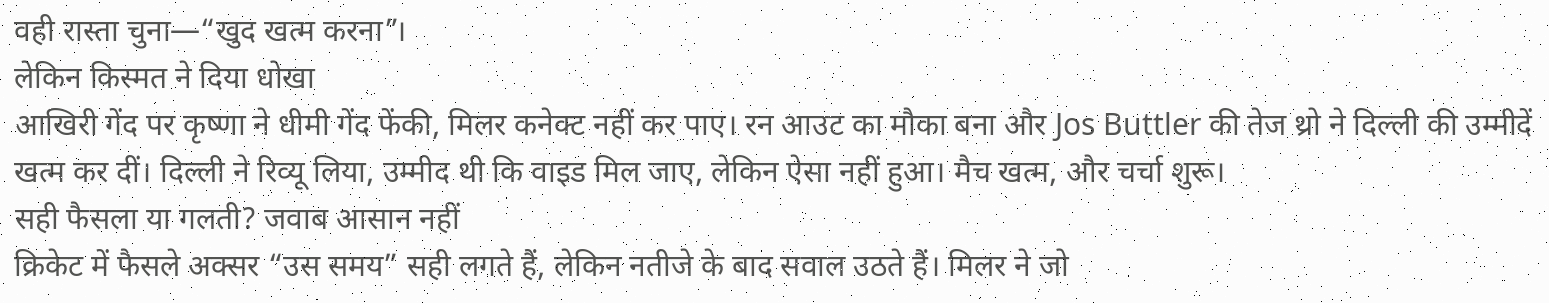वही रास्ता चुना—“खुद खत्म करना”।
लेकिन किस्मत ने दिया धोखा
आखिरी गेंद पर कृष्णा ने धीमी गेंद फेंकी, मिलर कनेक्ट नहीं कर पाए। रन आउट का मौका बना और Jos Buttler की तेज थ्रो ने दिल्ली की उम्मीदें खत्म कर दीं। दिल्ली ने रिव्यू लिया, उम्मीद थी कि वाइड मिल जाए, लेकिन ऐसा नहीं हुआ। मैच खत्म, और चर्चा शुरू।
सही फैसला या गलती? जवाब आसान नहीं
क्रिकेट में फैसले अक्सर “उस समय” सही लगते हैं, लेकिन नतीजे के बाद सवाल उठते हैं। मिलर ने जो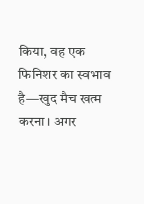किया, वह एक फिनिशर का स्वभाव है—खुद मैच खत्म करना। अगर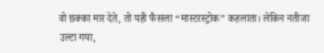वो छक्का मार देते, तो यही फैसला “मास्टरस्ट्रोक” कहलाता। लेकिन नतीजा उल्टा गया,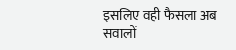इसलिए वही फैसला अब सवालों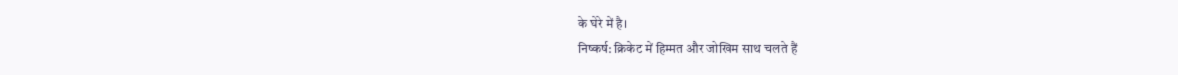के घेरे में है।
निष्कर्ष: क्रिकेट में हिम्मत और जोखिम साथ चलते हैं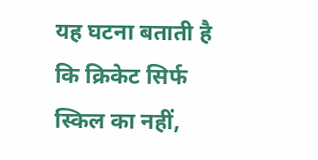यह घटना बताती है कि क्रिकेट सिर्फ स्किल का नहीं,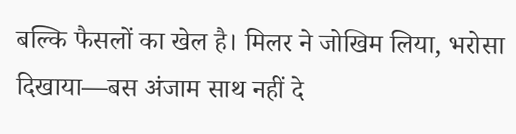बल्कि फैसलों का खेल है। मिलर ने जोखिम लिया, भरोसा दिखाया—बस अंजाम साथ नहीं दे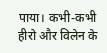पाया। कभी-कभी हीरो और विलेन के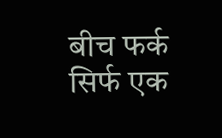बीच फर्क सिर्फ एक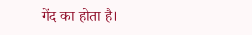गेंद का होता है।